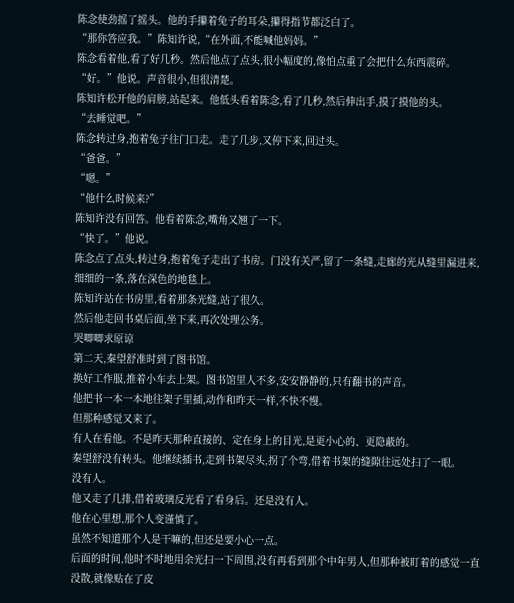陈念使劲摇了摇头。他的手攥着兔子的耳朵,攥得指节都泛白了。
“那你答应我。”陈知许说,“在外面,不能喊他妈妈。”
陈念看着他,看了好几秒。然后他点了点头,很小幅度的,像怕点重了会把什么东西震碎。
“好。”他说。声音很小,但很清楚。
陈知许松开他的肩膀,站起来。他低头看着陈念,看了几秒,然后伸出手,摸了摸他的头。
“去睡觉吧。”
陈念转过身,抱着兔子往门口走。走了几步,又停下来,回过头。
“爸爸。”
“嗯。”
“他什么时候来?”
陈知许没有回答。他看着陈念,嘴角又翘了一下。
“快了。”他说。
陈念点了点头,转过身,抱着兔子走出了书房。门没有关严,留了一条缝,走廊的光从缝里漏进来,细细的一条,落在深色的地毯上。
陈知许站在书房里,看着那条光缝,站了很久。
然后他走回书桌后面,坐下来,再次处理公务。
哭唧唧求原谅
第二天,秦望舒准时到了图书馆。
换好工作服,推着小车去上架。图书馆里人不多,安安静静的,只有翻书的声音。
他把书一本一本地往架子里插,动作和昨天一样,不快不慢。
但那种感觉又来了。
有人在看他。不是昨天那种直接的、定在身上的目光,是更小心的、更隐蔽的。
秦望舒没有转头。他继续插书,走到书架尽头,拐了个弯,借着书架的缝隙往远处扫了一眼。
没有人。
他又走了几排,借着玻璃反光看了看身后。还是没有人。
他在心里想,那个人变谨慎了。
虽然不知道那个人是干嘛的,但还是要小心一点。
后面的时间,他时不时地用余光扫一下周围,没有再看到那个中年男人,但那种被盯着的感觉一直没散,就像贴在了皮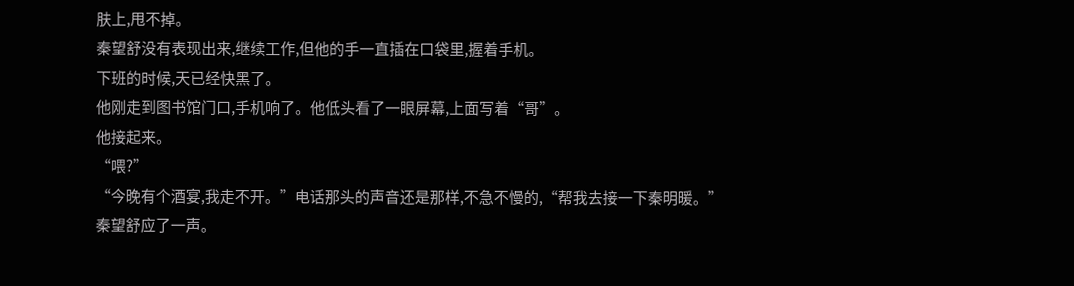肤上,甩不掉。
秦望舒没有表现出来,继续工作,但他的手一直插在口袋里,握着手机。
下班的时候,天已经快黑了。
他刚走到图书馆门口,手机响了。他低头看了一眼屏幕,上面写着“哥”。
他接起来。
“喂?”
“今晚有个酒宴,我走不开。”电话那头的声音还是那样,不急不慢的,“帮我去接一下秦明暖。”
秦望舒应了一声。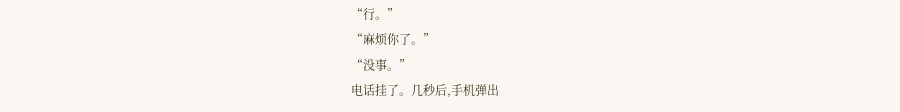“行。”
“麻烦你了。”
“没事。”
电话挂了。几秒后,手机弹出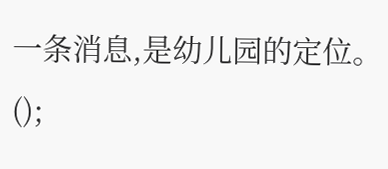一条消息,是幼儿园的定位。();